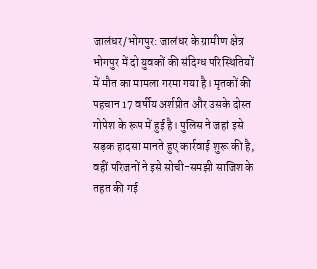जालंधर/भोगपुर: जालंधर के ग्रामीण क्षेत्र भोगपुर में दो युवकों की संदिग्ध परिस्थितियों में मौत का मामला गरमा गया है। मृतकों की पहचान 17 वर्षीय अर्शप्रीत और उसके दोस्त गोपेश के रूप में हुई है। पुलिस ने जहां इसे सड़क हादसा मानते हुए कार्रवाई शुरू की है, वहीं परिजनों ने इसे सोची-समझी साजिश के तहत की गई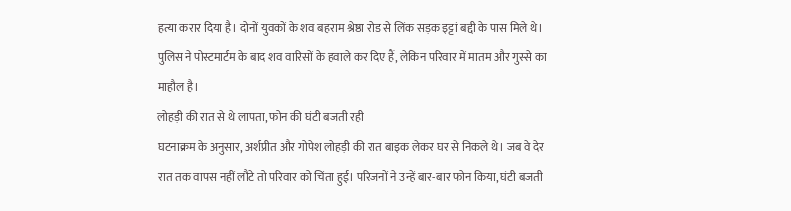हत्या करार दिया है। दोनों युवकों के शव बहराम श्रेष्ठा रोड से लिंक सड़क इट्टां बद्दी के पास मिले थे। पुलिस ने पोस्टमार्टम के बाद शव वारिसों के हवाले कर दिए हैं, लेकिन परिवार में मातम और गुस्से का माहौल है।
लोहड़ी की रात से थे लापता, फोन की घंटी बजती रही
घटनाक्रम के अनुसार, अर्शप्रीत और गोपेश लोहड़ी की रात बाइक लेकर घर से निकले थे। जब वे देर रात तक वापस नहीं लौटे तो परिवार को चिंता हुई। परिजनों ने उन्हें बार-बार फोन किया, घंटी बजती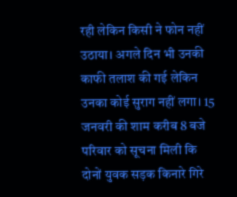रही लेकिन किसी ने फोन नहीं उठाया। अगले दिन भी उनकी काफी तलाश की गई लेकिन उनका कोई सुराग नहीं लगा। 15 जनवरी की शाम करीब 8 बजे परिवार को सूचना मिली कि दोनों युवक सड़क किनारे गिरे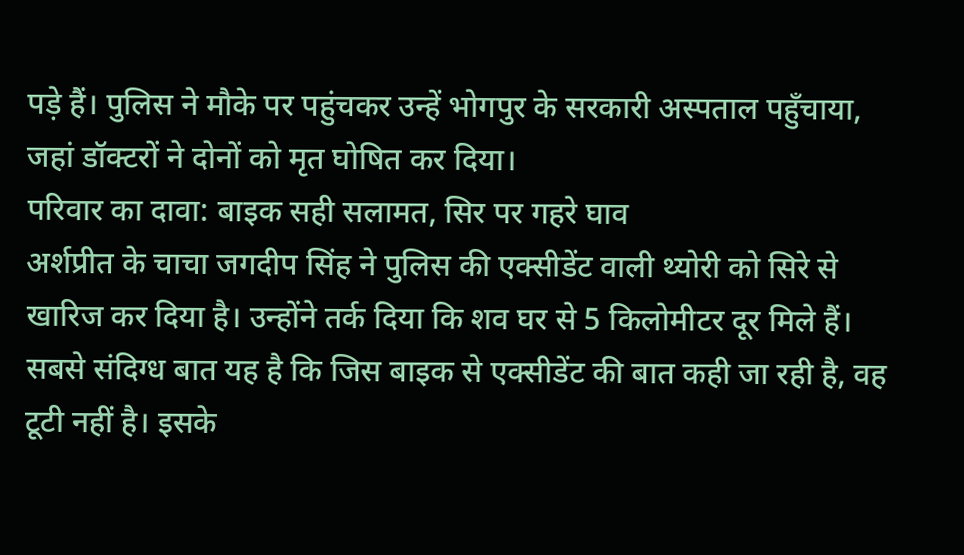पड़े हैं। पुलिस ने मौके पर पहुंचकर उन्हें भोगपुर के सरकारी अस्पताल पहुँचाया, जहां डॉक्टरों ने दोनों को मृत घोषित कर दिया।
परिवार का दावा: बाइक सही सलामत, सिर पर गहरे घाव
अर्शप्रीत के चाचा जगदीप सिंह ने पुलिस की एक्सीडेंट वाली थ्योरी को सिरे से खारिज कर दिया है। उन्होंने तर्क दिया कि शव घर से 5 किलोमीटर दूर मिले हैं। सबसे संदिग्ध बात यह है कि जिस बाइक से एक्सीडेंट की बात कही जा रही है, वह टूटी नहीं है। इसके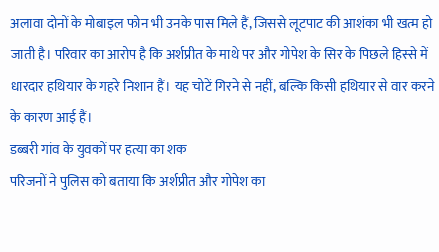अलावा दोनों के मोबाइल फोन भी उनके पास मिले हैं, जिससे लूटपाट की आशंका भी खत्म हो जाती है। परिवार का आरोप है कि अर्शप्रीत के माथे पर और गोपेश के सिर के पिछले हिस्से में धारदार हथियार के गहरे निशान हैं। यह चोटें गिरने से नहीं, बल्कि किसी हथियार से वार करने के कारण आई हैं।
डब्बरी गांव के युवकों पर हत्या का शक
परिजनों ने पुलिस को बताया कि अर्शप्रीत और गोपेश का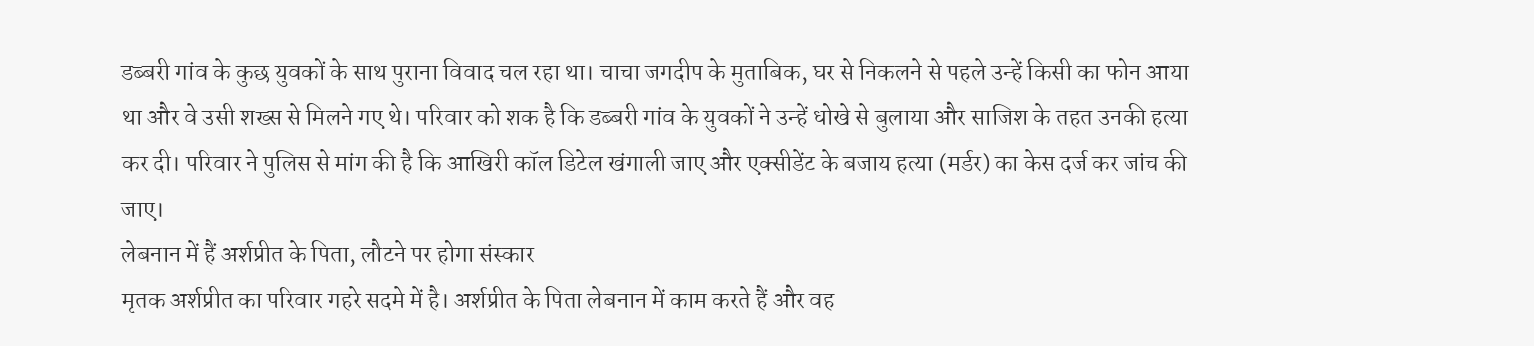डब्बरी गांव के कुछ युवकों के साथ पुराना विवाद चल रहा था। चाचा जगदीप के मुताबिक, घर से निकलने से पहले उन्हें किसी का फोन आया था और वे उसी शख्स से मिलने गए थे। परिवार को शक है कि डब्बरी गांव के युवकों ने उन्हें धोखे से बुलाया और साजिश के तहत उनकी हत्या कर दी। परिवार ने पुलिस से मांग की है कि आखिरी कॉल डिटेल खंगाली जाए और एक्सीडेंट के बजाय हत्या (मर्डर) का केस दर्ज कर जांच की जाए।
लेबनान में हैं अर्शप्रीत के पिता, लौटने पर होगा संस्कार
मृतक अर्शप्रीत का परिवार गहरे सदमे में है। अर्शप्रीत के पिता लेबनान में काम करते हैं और वह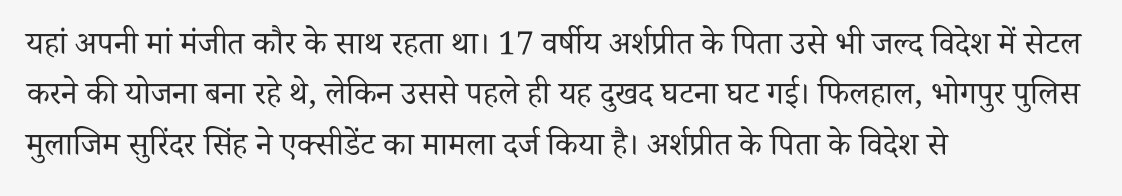यहां अपनी मां मंजीत कौर के साथ रहता था। 17 वर्षीय अर्शप्रीत के पिता उसे भी जल्द विदेश में सेटल करने की योजना बना रहे थे, लेकिन उससे पहले ही यह दुखद घटना घट गई। फिलहाल, भोगपुर पुलिस मुलाजिम सुरिंदर सिंह ने एक्सीडेंट का मामला दर्ज किया है। अर्शप्रीत के पिता के विदेश से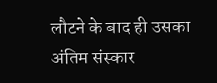लौटने के बाद ही उसका अंतिम संस्कार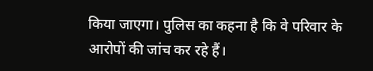किया जाएगा। पुलिस का कहना है कि वे परिवार के आरोपों की जांच कर रहे हैं।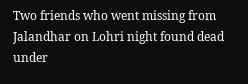Two friends who went missing from Jalandhar on Lohri night found dead under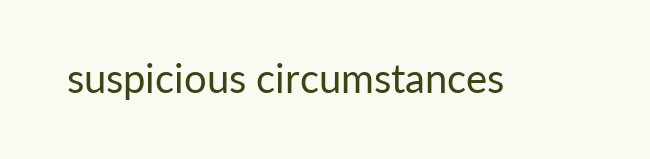suspicious circumstances